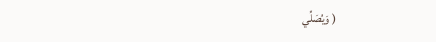( وَيُصَلِّي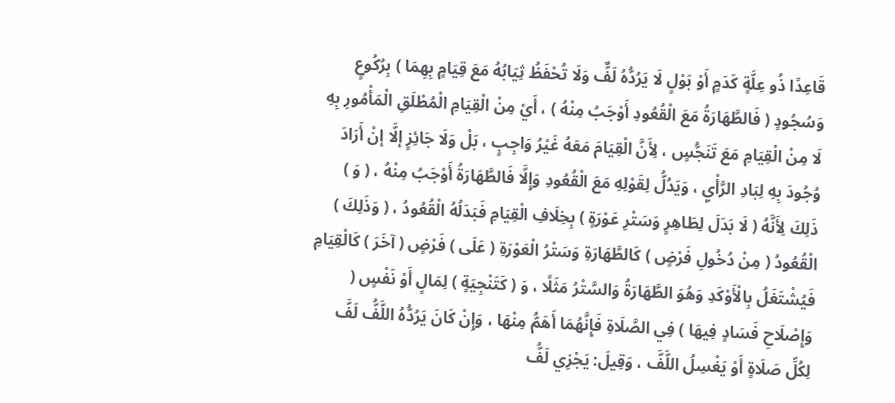قَاعِدًا ذُو عِلَّةٍ كَدَمٍ أَوْ بَوْلٍ لَا يَرُدُّهُ لَفٌّ وَلَا تُحْفَظُ ثِيَابُهُ مَعَ قِيَامٍ بِهِمَا ) بِرُكُوعٍ وَسُجُودٍ ( فَالطَّهَارَةُ مَعَ الْقُعُودِ أَوْجَبُ مِنْهُ ) ، أَيْ مِنْ الْقِيَامِ الْمُطْلَقِ الْمَأْمُورِ بِهِ لَا مِنْ الْقِيَامِ مَعَ تَنَجُّسٍ ، لِأَنَّ الْقِيَامَ مَعَهُ غَيْرُ وَاجِبٍ ، بَلْ وَلَا جَائِزٍ إلَّا إنْ أَرَادَ وُجُودَ بِهِ لِبَادِ الرَّأْيِ ، وَيَدُلُّ لِقَوْلِهِ مَعَ الْقُعُودِ وَإِلَّا فَالطَّهَارَةُ أَوْجَبُ مِنْهُ ، ( وَ ) ذَلِكَ لِأَنَّهُ ( لَا بَدَلَ لِطَاهِرٍ وَسَتْرِ عَوْرَةٍ ) بِخِلَافِ الْقِيَامِ فَبَدَلُهُ الْقُعُودُ ، ( وَذَلِكَ ) الْقُعُودُ ( مِنْ دُخُولِ فَرْضٍ ) كَالطَّهَارَةِ وَسَتْرُ الْعَوْرَةِ ( عَلَى ) فَرْضٍ ( آخَرَ ) كَالْقِيَامِ فَيُشْتَغَلُ بِالْأَوْكَدِ وَهُوَ الطَّهَارَةُ وَالسَّتْرُ مَثَلًا ، وَ ( كَتَنْجِيَةٍ ) لِمَالٍ أَوْ نَفْسٍ ( وَإِصْلَاحِ فَسَادٍ فِيهَا ) فِي الصَّلَاةِ فَإِنَّهُمَا أَهَمُّ مِنْهَا ، وَإِنْ كَانَ يَرُدُّهُ اللَّفُّ لَفَّ لِكُلِّ صَلَاةٍ أَوْ يَغْسِلُ اللَّفَّ ، وَقِيلَ: يَجْزِي لَفُّ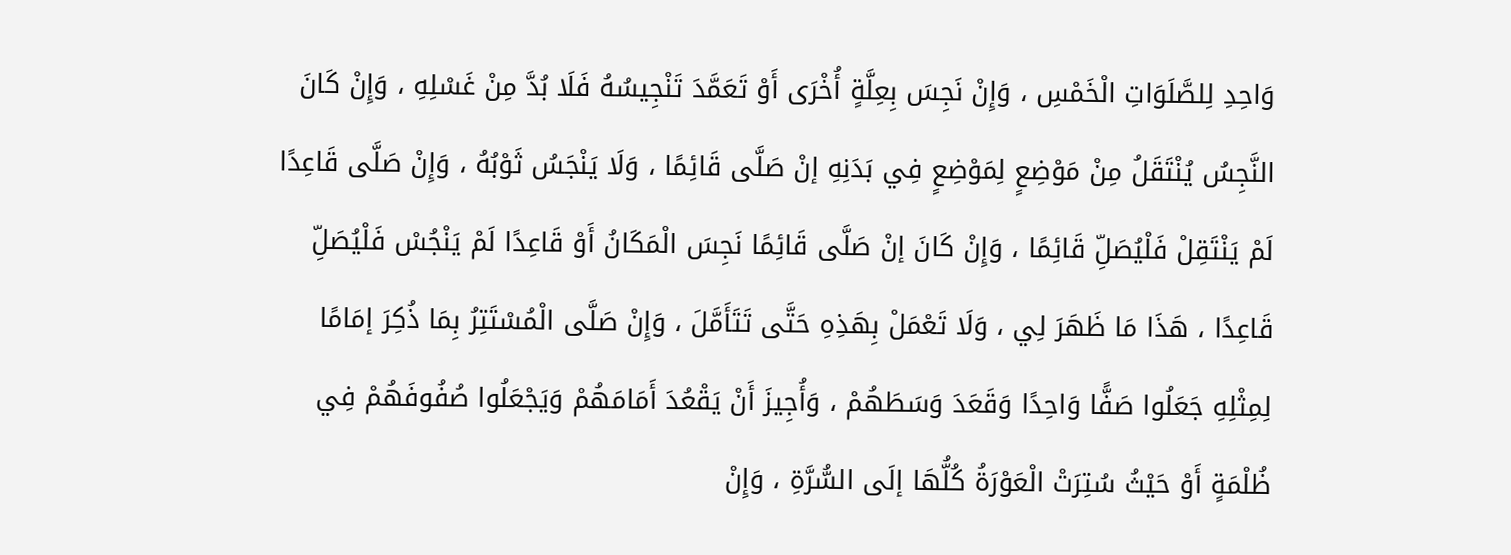وَاحِدِ لِلصَّلَوَاتِ الْخَمْسِ ، وَإِنْ نَجِسَ بِعِلَّةٍ أُخْرَى أَوْ تَعَمَّدَ تَنْجِيسُهُ فَلَا بُدَّ مِنْ غَسْلِهِ ، وَإِنْ كَانَ النَّجِسُ يُنْتَقَلُ مِنْ مَوْضِعٍ لِمَوْضِعٍ فِي بَدَنِهِ إنْ صَلَّى قَائِمًا ، وَلَا يَنْجَسُ ثَوْبُهُ ، وَإِنْ صَلَّى قَاعِدًا لَمْ يَنْتَقِلْ فَلْيُصَلِّ قَائِمًا ، وَإِنْ كَانَ إنْ صَلَّى قَائِمًا نَجِسَ الْمَكَانُ أَوْ قَاعِدًا لَمْ يَنْجُسْ فَلْيُصَلِّ قَاعِدًا ، هَذَا مَا ظَهَرَ لِي ، وَلَا تَعْمَلْ بِهَذِهِ حَتَّى تَتَأَمَّلَ ، وَإِنْ صَلَّى الْمُسْتَتِرُ بِمَا ذُكِرَ إمَامًا لِمِثْلِهِ جَعَلُوا صَفًّا وَاحِدًا وَقَعَدَ وَسَطَهُمْ ، وَأُجِيزَ أَنْ يَقْعُدَ أَمَامَهُمْ وَيَجْعَلُوا صُفُوفَهُمْ فِي ظُلْمَةٍ أَوْ حَيْثُ سُتِرَتْ الْعَوْرَةُ كُلُّهَا إلَى السُّرَّةِ ، وَإِنْ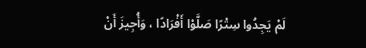لَمْ يَجِدُوا سِتْرًا صَلَّوْا أَفْرَادًا ، وَأُجِيزَ أَنْ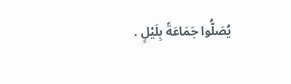يُصَلُّوا جَمَاعَةً بِلَيْلٍ .